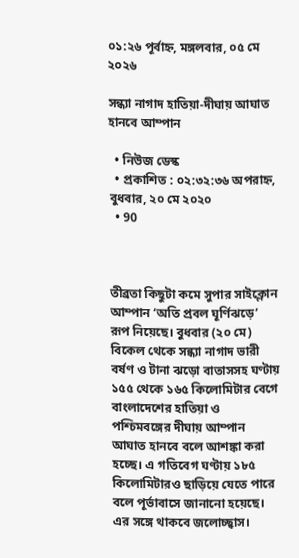০১:২৬ পূর্বাহ্ন, মঙ্গলবার, ০৫ মে ২০২৬

সন্ধ্যা নাগাদ হাতিয়া-দীঘায় আঘাত হানবে আম্পান

  • নিউজ ডেস্ক
  • প্রকাশিত : ০২:৩২:৩৬ অপরাহ্ন, বুধবার, ২০ মে ২০২০
  • 90



তীব্রতা কিছুটা কমে সুপার সাইক্লোন আম্পান ‘অতি প্রবল ঘূর্ণিঝড়ে’ রূপ নিয়েছে। বুধবার (২০ মে) বিকেল থেকে সন্ধ্যা নাগাদ ভারী বর্ষণ ও টানা ঝড়ো বাতাসসহ ঘণ্টায় ১৫৫ থেকে ১৬৫ কিলোমিটার বেগে বাংলাদেশের হাতিয়া ও পশ্চিমবঙ্গের দীঘায় আম্পান আঘাত হানবে বলে আশঙ্কা করা হচ্ছে। এ গতিবেগ ঘণ্টায় ১৮৫ কিলোমিটারও ছাড়িয়ে যেতে পারে বলে পূর্ভাবাসে জানানো হয়েছে। এর সঙ্গে থাকবে জলোচ্ছ্বাস।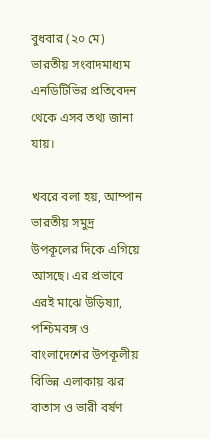বুধবার (২০ মে) ভারতীয় সংবাদমাধ্যম এনডিটিভির প্রতিবেদন থেকে এসব তথ্য জানা যায়।

খবরে বলা হয়, আম্পান ভারতীয় সমুদ্র উপকূলের দিকে এগিয়ে আসছে। এর প্রভাবে এরই মাঝে উড়িষ্যা, পশ্চিমবঙ্গ ও বাংলাদেশের উপকূলীয় বিভিন্ন এলাকায় ঝর বাতাস ও ভারী বর্ষণ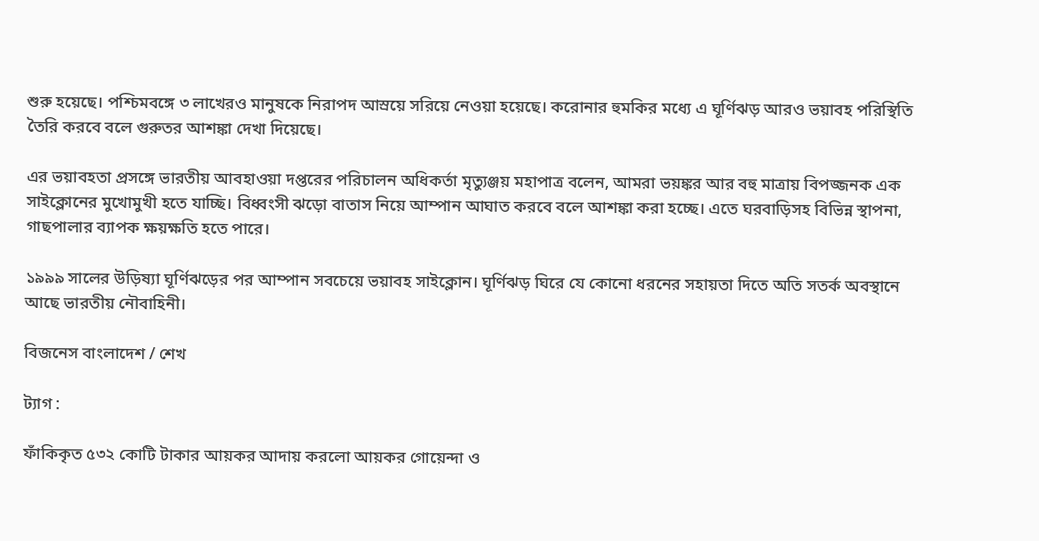শুরু হয়েছে। পশ্চিমবঙ্গে ৩ লাখেরও মানুষকে নিরাপদ আস্রয়ে সরিয়ে নেওয়া হয়েছে। করোনার হুমকির মধ্যে এ ঘূর্ণিঝড় আরও ভয়াবহ পরিস্থিতি তৈরি করবে বলে গুরুতর আশঙ্কা দেখা দিয়েছে।

এর ভয়াবহতা প্রসঙ্গে ভারতীয় আবহাওয়া দপ্তরের পরিচালন অধিকর্তা মৃত্যুঞ্জয় মহাপাত্র বলেন, আমরা ভয়ঙ্কর আর বহু মাত্রায় বিপজ্জনক এক সাইক্লোনের মুখোমুখী হতে যাচ্ছি। বিধ্বংসী ঝড়ো বাতাস নিয়ে আম্পান আঘাত করবে বলে আশঙ্কা করা হচ্ছে। এতে ঘরবাড়িসহ বিভিন্ন স্থাপনা, গাছপালার ব্যাপক ক্ষয়ক্ষতি হতে পারে।

১৯৯৯ সালের উড়িষ্যা ঘূর্ণিঝড়ের পর আম্পান সবচেয়ে ভয়াবহ সাইক্লোন। ঘূর্ণিঝড় ঘিরে যে কোনো ধরনের সহায়তা দিতে অতি সতর্ক অবস্থানে আছে ভারতীয় নৌবাহিনী।

বিজনেস বাংলাদেশ / শেখ

ট্যাগ :

ফাঁকিকৃত ৫৩২ কোটি টাকার আয়কর আদায় করলো আয়কর গোয়েন্দা ও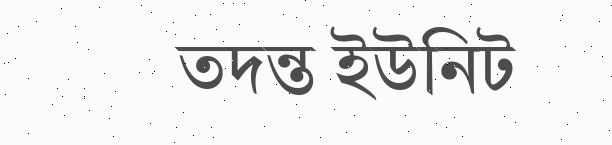তদন্ত ইউনিট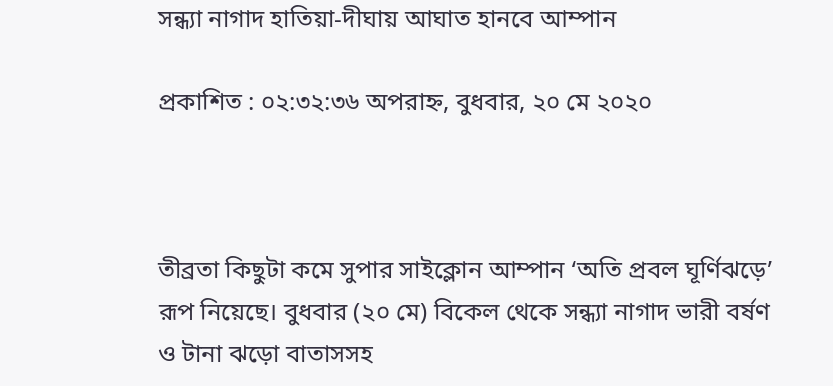সন্ধ্যা নাগাদ হাতিয়া-দীঘায় আঘাত হানবে আম্পান

প্রকাশিত : ০২:৩২:৩৬ অপরাহ্ন, বুধবার, ২০ মে ২০২০



তীব্রতা কিছুটা কমে সুপার সাইক্লোন আম্পান ‘অতি প্রবল ঘূর্ণিঝড়ে’ রূপ নিয়েছে। বুধবার (২০ মে) বিকেল থেকে সন্ধ্যা নাগাদ ভারী বর্ষণ ও টানা ঝড়ো বাতাসসহ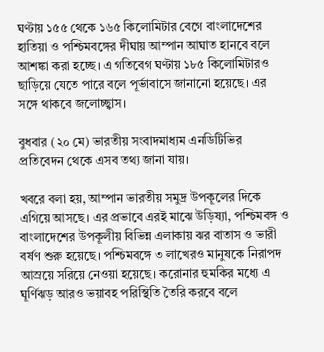ঘণ্টায় ১৫৫ থেকে ১৬৫ কিলোমিটার বেগে বাংলাদেশের হাতিয়া ও পশ্চিমবঙ্গের দীঘায় আম্পান আঘাত হানবে বলে আশঙ্কা করা হচ্ছে। এ গতিবেগ ঘণ্টায় ১৮৫ কিলোমিটারও ছাড়িয়ে যেতে পারে বলে পূর্ভাবাসে জানানো হয়েছে। এর সঙ্গে থাকবে জলোচ্ছ্বাস।

বুধবার (২০ মে) ভারতীয় সংবাদমাধ্যম এনডিটিভির প্রতিবেদন থেকে এসব তথ্য জানা যায়।

খবরে বলা হয়, আম্পান ভারতীয় সমুদ্র উপকূলের দিকে এগিয়ে আসছে। এর প্রভাবে এরই মাঝে উড়িষ্যা, পশ্চিমবঙ্গ ও বাংলাদেশের উপকূলীয় বিভিন্ন এলাকায় ঝর বাতাস ও ভারী বর্ষণ শুরু হয়েছে। পশ্চিমবঙ্গে ৩ লাখেরও মানুষকে নিরাপদ আস্রয়ে সরিয়ে নেওয়া হয়েছে। করোনার হুমকির মধ্যে এ ঘূর্ণিঝড় আরও ভয়াবহ পরিস্থিতি তৈরি করবে বলে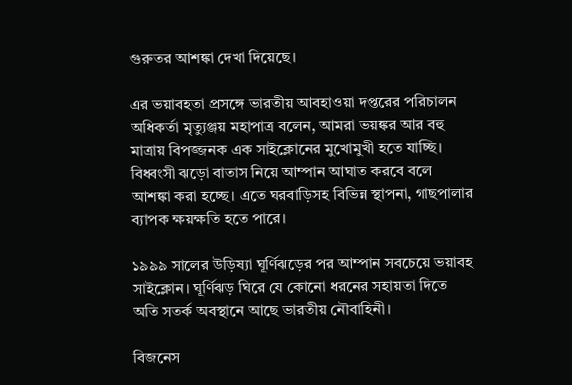গুরুতর আশঙ্কা দেখা দিয়েছে।

এর ভয়াবহতা প্রসঙ্গে ভারতীয় আবহাওয়া দপ্তরের পরিচালন অধিকর্তা মৃত্যুঞ্জয় মহাপাত্র বলেন, আমরা ভয়ঙ্কর আর বহু মাত্রায় বিপজ্জনক এক সাইক্লোনের মুখোমুখী হতে যাচ্ছি। বিধ্বংসী ঝড়ো বাতাস নিয়ে আম্পান আঘাত করবে বলে আশঙ্কা করা হচ্ছে। এতে ঘরবাড়িসহ বিভিন্ন স্থাপনা, গাছপালার ব্যাপক ক্ষয়ক্ষতি হতে পারে।

১৯৯৯ সালের উড়িষ্যা ঘূর্ণিঝড়ের পর আম্পান সবচেয়ে ভয়াবহ সাইক্লোন। ঘূর্ণিঝড় ঘিরে যে কোনো ধরনের সহায়তা দিতে অতি সতর্ক অবস্থানে আছে ভারতীয় নৌবাহিনী।

বিজনেস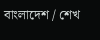বাংলাদেশ / শেখ